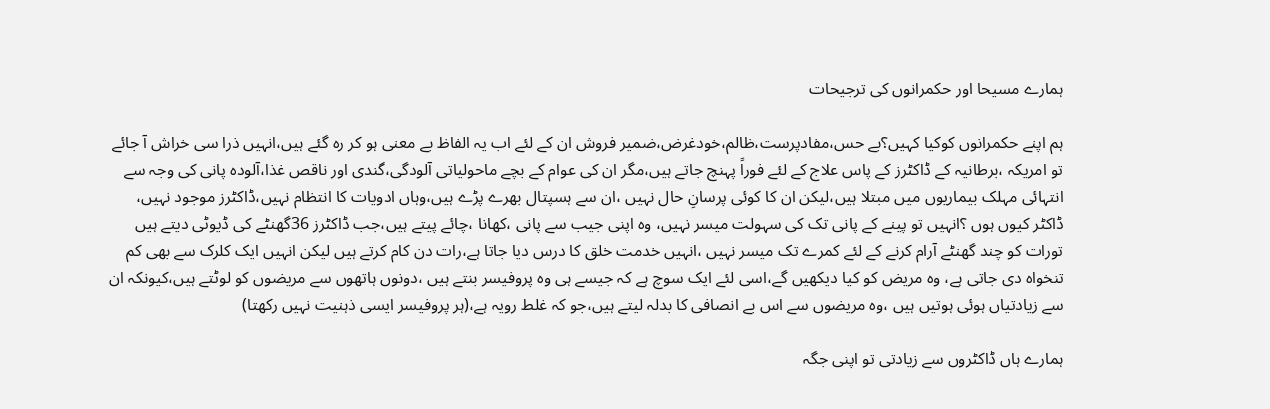ہمارے مسیحا اور حکمرانوں کی ترجیحات

ہم اپنے حکمرانوں کوکیا کہیں؟بے حس،مفادپرست،ظالم،خودغرض،ضمیر فروش ان کے لئے اب یہ الفاظ بے معنی ہو کر رہ گئے ہیں،انہیں ذرا سی خراش آ جائے تو امریکہ ،برطانیہ کے ڈاکٹرز کے پاس علاج کے لئے فوراً پہنچ جاتے ہیں،مگر ان کی عوام کے بچے ماحولیاتی آلودگی،گندی اور ناقص غذا،آلودہ پانی کی وجہ سے انتہائی مہلک بیماریوں میں مبتلا ہیں،لیکن ان کا کوئی پرسانِ حال نہیں ،ان سے ہسپتال بھرے پڑے ہیں،وہاں ادویات کا انتظام نہیں،ڈاکٹرز موجود نہیں، ڈاکٹر کیوں ہوں ؟انہیں تو پینے کے پانی تک کی سہولت میسر نہیں، وہ اپنی جیب سے پانی ،کھانا ،چائے پیتے ہیں،جب ڈاکٹرز 36گھنٹے کی ڈیوٹی دیتے ہیں تورات کو چند گھنٹے آرام کرنے کے لئے کمرے تک میسر نہیں ،انہیں خدمت خلق کا درس دیا جاتا ہے،رات دن کام کرتے ہیں لیکن انہیں ایک کلرک سے بھی کم تنخواہ دی جاتی ہے، وہ مریض کو کیا دیکھیں گے،اسی لئے ایک سوچ ہے کہ جیسے ہی وہ پروفیسر بنتے ہیں ،دونوں ہاتھوں سے مریضوں کو لوٹتے ہیں،کیونکہ ان سے زیادتیاں ہوئی ہوتیں ہیں ،وہ مریضوں سے اس بے انصافی کا بدلہ لیتے ہیں،جو کہ غلط رویہ ہے،(ہر پروفیسر ایسی ذہنیت نہیں رکھتا)

ہمارے ہاں ڈاکٹروں سے زیادتی تو اپنی جگہ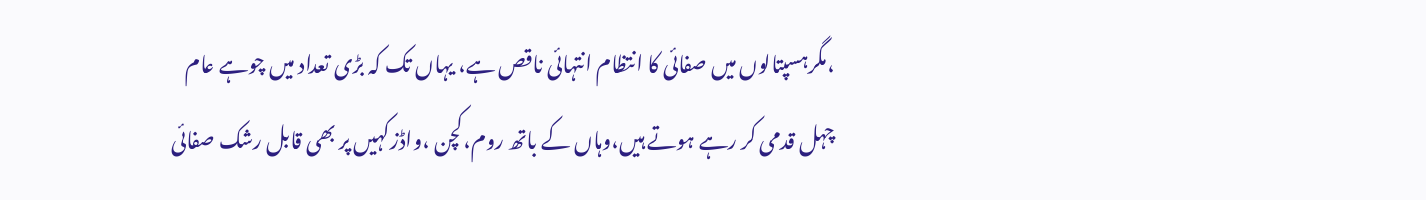،مگرہسپتالوں میں صفائی کا انتظام انتہائی ناقص ہے، یہاں تک کہ بڑی تعداد میں چوہے عام چہل قدمی کر رہے ہوتے ہیں،وہاں کے باتھ روم،کچن ،واڈزکہیں پر بھی قابل رشک صفائی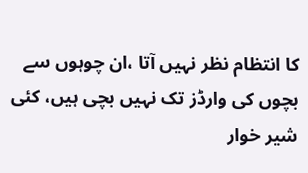کا انتظام نظر نہیں آتا ،ان چوہوں سے بچوں کی وارڈز تک نہیں بچی ہیں، کئی شیر خوار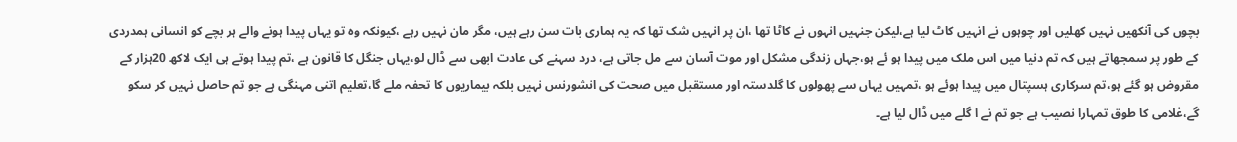بچوں کی آنکھیں نہیں کھلیں اور چوہوں نے انہیں کاٹ لیا ہے،لیکن جنہیں انہوں نے کاٹا تھا ،ان پر انہیں شک تھا کہ یہ ہماری بات سن رہے ہیں، مگر مان نہیں رہے ،کیونکہ وہ تو یہاں پیدا ہونے والے ہر بچے کو انسانی ہمدردی کے طور پر سمجھاتے ہیں کہ تم دنیا میں اس ملک میں پیدا ہو ئے ہو،جہاں زندگی مشکل اور موت آسان سے مل جاتی ہے، درد سہنے کی عادت ابھی سے ڈال لو،یہاں جنگل کا قانون ہے ،تم پیدا ہوتے ہی ایک لاکھ 20ہزار کے مقروض ہو گئے ہو،تم سرکاری ہسپتال میں پیدا ہوئے ہو ،تمہیں یہاں سے پھولوں کا گلدستہ اور مستقبل میں صحت کی انشورنس نہیں بلکہ بیماریوں کا تحفہ ملے گا،تعلیم اتنی مہنگی ہے جو تم حاصل نہیں کر سکو گے،غلامی کا طوق تمہارا نصیب ہے جو تم نے ا گلے میں ڈال لیا ہے۔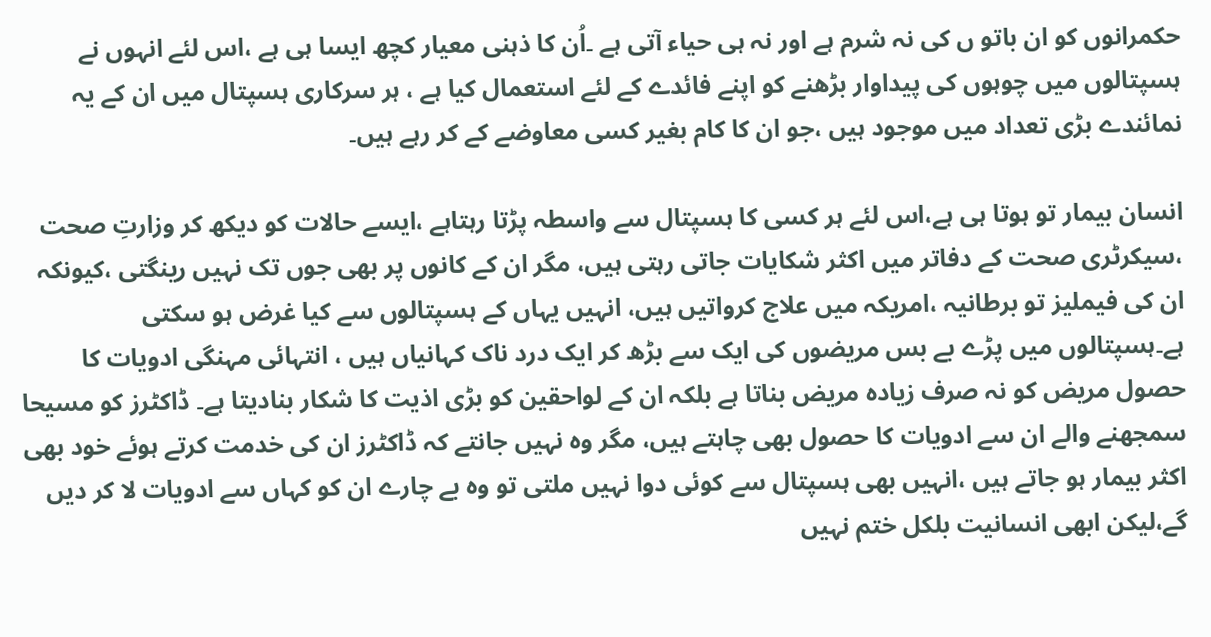حکمرانوں کو ان باتو ں کی نہ شرم ہے اور نہ ہی حیاء آتی ہے ۔اُن کا ذہنی معیار کچھ ایسا ہی ہے ،اس لئے انہوں نے ہسپتالوں میں چوہوں کی پیداوار بڑھنے کو اپنے فائدے کے لئے استعمال کیا ہے ، ہر سرکاری ہسپتال میں ان کے یہ نمائندے بڑی تعداد میں موجود ہیں ،جو ان کا کام بغیر کسی معاوضے کے کر رہے ہیں۔

انسان بیمار تو ہوتا ہی ہے،اس لئے ہر کسی کا ہسپتال سے واسطہ پڑتا رہتاہے ،ایسے حالات کو دیکھ کر وزارتِ صحت ،سیکرٹری صحت کے دفاتر میں اکثر شکایات جاتی رہتی ہیں، مگر ان کے کانوں پر بھی جوں تک نہیں رینگتی ،کیونکہ ان کی فیملیز تو برطانیہ ،امریکہ میں علاج کرواتیں ہیں، انہیں یہاں کے ہسپتالوں سے کیا غرض ہو سکتی ہے۔ہسپتالوں میں پڑے بے بس مریضوں کی ایک سے بڑھ کر ایک درد ناک کہانیاں ہیں ، انتہائی مہنگی ادویات کا حصول مریض کو نہ صرف زیادہ مریض بناتا ہے بلکہ ان کے لواحقین کو بڑی اذیت کا شکار بنادیتا ہے۔ ڈاکٹرز کو مسیحا سمجھنے والے ان سے ادویات کا حصول بھی چاہتے ہیں، مگر وہ نہیں جانتے کہ ڈاکٹرز ان کی خدمت کرتے ہوئے خود بھی اکثر بیمار ہو جاتے ہیں ،انہیں بھی ہسپتال سے کوئی دوا نہیں ملتی تو وہ بے چارے ان کو کہاں سے ادویات لا کر دیں گے،لیکن ابھی انسانیت بلکل ختم نہیں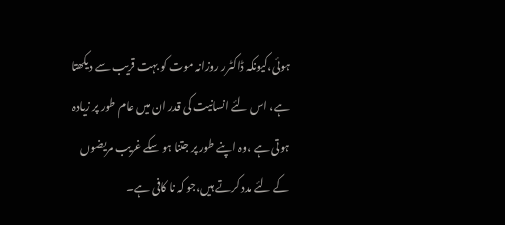ہوئی،کیونکہ ڈاکٹرر روزانہ موت کو بہت قریب سے دیکھتا ہے، اس لئے انسانیت کی قدر ان میں عام طور پر زیادہ ہوتی ہے ،وہ اپنے طور پر جتنا ہو سکے غریب مریضوں کے لئے مدد کرتے ہیں،جو کہ نا کافی ہے۔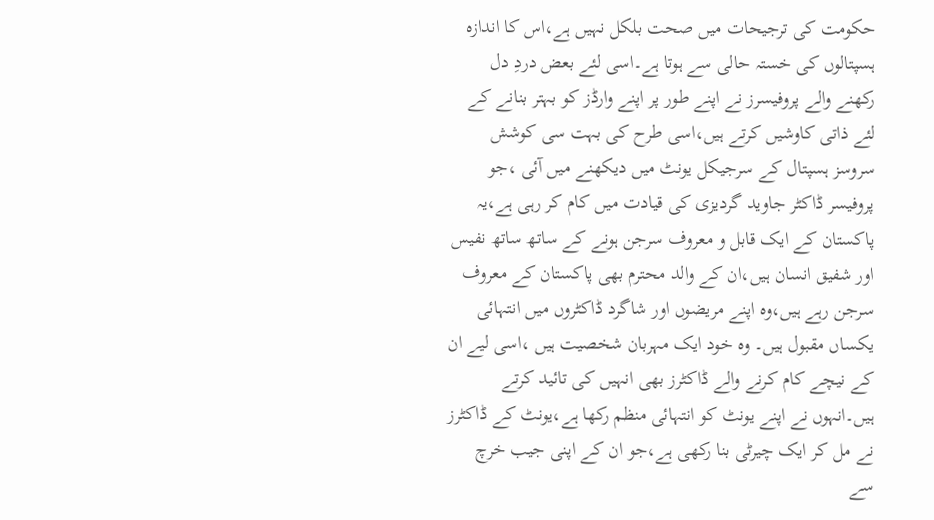حکومت کی ترجیحات میں صحت بلکل نہیں ہے،اس کا اندازہ ہسپتالوں کی خستہ حالی سے ہوتا ہے۔اسی لئے بعض دردِ دل رکھنے والے پروفیسرز نے اپنے طور پر اپنے وارڈز کو بہتر بنانے کے لئے ذاتی کاوشیں کرتے ہیں،اسی طرح کی بہت سی کوشش سروسز ہسپتال کے سرجیکل یونٹ میں دیکھنے میں آئی ،جو پروفیسر ڈاکٹر جاوید گردیزی کی قیادت میں کام کر رہی ہے،یہ پاکستان کے ایک قابل و معروف سرجن ہونے کے ساتھ ساتھ نفیس اور شفیق انسان ہیں،ان کے والد محترم بھی پاکستان کے معروف سرجن رہے ہیں،وہ اپنے مریضوں اور شاگرد ڈاکٹروں میں انتہائی یکساں مقبول ہیں۔ وہ خود ایک مہربان شخصیت ہیں ،اسی لیے ان کے نیچے کام کرنے والے ڈاکٹرز بھی انہیں کی تائید کرتے ہیں۔انہوں نے اپنے یونٹ کو انتہائی منظم رکھا ہے،یونٹ کے ڈاکٹرز نے مل کر ایک چیرٹی بنا رکھی ہے،جو ان کے اپنی جیب خرچ سے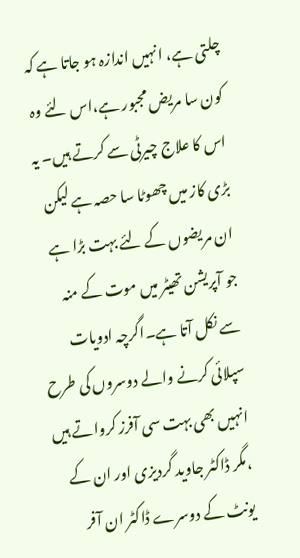چلتی ہے، انہیں اندازہ ہو جاتا ہے کہ کون سا مریض مجبور ہے،اس لئے وہ اس کا علاج چیرٹی سے کرتے ہیں۔ یہ بڑی کاز میں چھوٹا سا حصہ ہے لیکن ان مریضوں کے لئے بہت بڑا ہے جو آپریشن تھیٹر میں موت کے منہ سے نکل آتا ہے۔اگرچہ ادویات سپلائی کرنے والے دوسروں کی طرح انہیں بھی بہت سی آفرز کرواتے ہیں ،مگر ڈاکٹر جاوید گردیزی اور ان کے یونٹ کے دوسرے ڈاکٹر ان آفر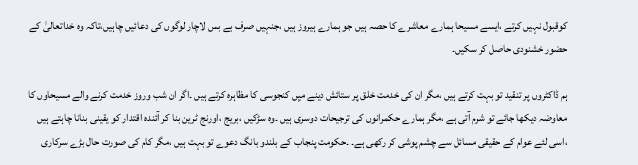کوقبول نہیں کرتے ،ایسے مسیحا ہمارے معاشرے کا حصہ ہیں جو ہمارے ہیروز ہیں ،جنہیں صرف بے بس لاچار لوگوں کی دعائیں چاہیں،تاکہ وہ خداتعالیٰ کے حضور خشنودی حاصل کر سکیں۔

ہم ڈاکٹروں پر تنقید تو بہت کرتے ہیں ،مگر ان کی خدمت خلق پر ستائش دینے میِں کنجوسی کا مظاہرہ کرتے ہیں ۔اگر ان شب وروز خدمت کرنے والے مسیحاوں کا معاوضہ دیکھا جائے تو شرم آتی ہے ،مگر ہمارے حکمرانوں کی ترجیحات دوسری ہیں ۔وہ سڑکیں ،بریج ،اورنج ٹرین بنا کر آئندہ اقتدار کو یقینی بنانا چاہتے ہیں ،اسی لئے عوام کے حقیقی مسائل سے چشم پوشی کر رکھی ہے۔ ۔حکومت پنجاب کے بلندو بانگ دعوے تو بہت ہیں ،مگر کام کی صورت حال بڑے سرکاری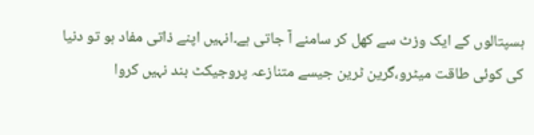ہسپتالوں کے ایک وزٹ سے کھل کر سامنے آ جاتی ہے۔انہیں اپنے ذاتی مفاد ہو تو دنیا کی کوئی طاقت میٹرو،گرین ٹرین جیسے متنازعہ پروجیکٹ بند نہیں کروا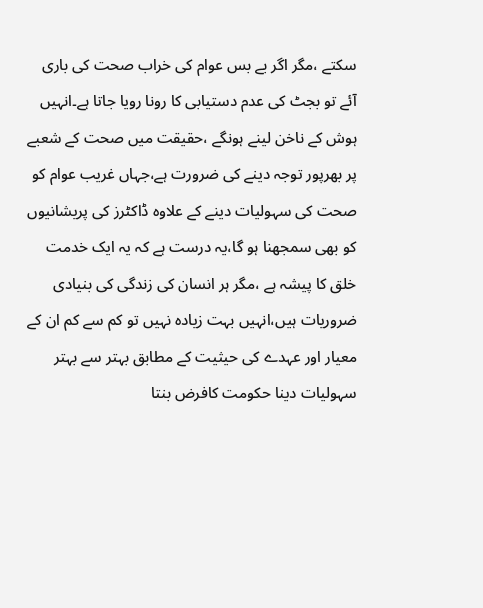سکتے ،مگر اگر بے بس عوام کی خراب صحت کی باری آئے تو بجٹ کی عدم دستیابی کا رونا رویا جاتا ہے۔انہیں ہوش کے ناخن لینے ہونگے ،حقیقت میں صحت کے شعبے پر بھرپور توجہ دینے کی ضرورت ہے،جہاں غریب عوام کو صحت کی سہولیات دینے کے علاوہ ڈاکٹرز کی پریشانیوں کو بھی سمجھنا ہو گا،یہ درست ہے کہ یہ ایک خدمت خلق کا پیشہ ہے ،مگر ہر انسان کی زندگی کی بنیادی ضروریات ہیں،انہیں بہت زیادہ نہیں تو کم سے کم ان کے معیار اور عہدے کی حیثیت کے مطابق بہتر سے بہتر سہولیات دینا حکومت کافرض بنتا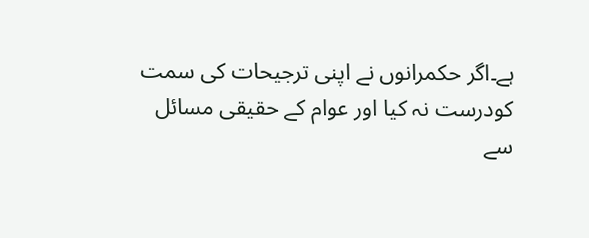ہے۔اگر حکمرانوں نے اپنی ترجیحات کی سمت کودرست نہ کیا اور عوام کے حقیقی مسائل سے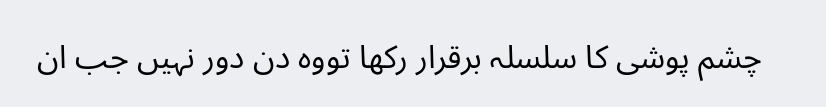چشم پوشی کا سلسلہ برقرار رکھا تووہ دن دور نہیں جب ان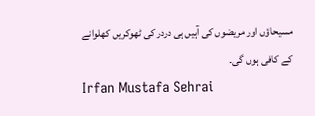مسیحاؤں اور مریضوں کی آہیں ہی دردر کی ٹھوکریں کھلوانے کے کافی ہوں گی۔
Irfan Mustafa Sehrai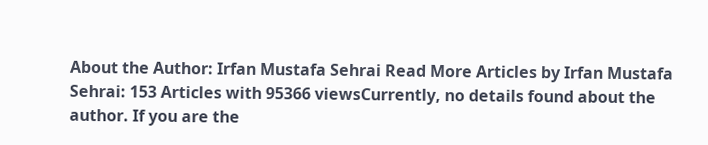About the Author: Irfan Mustafa Sehrai Read More Articles by Irfan Mustafa Sehrai: 153 Articles with 95366 viewsCurrently, no details found about the author. If you are the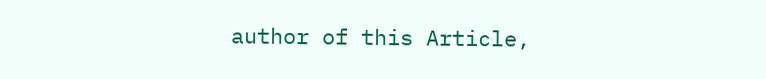author of this Article,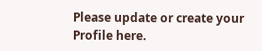Please update or create your Profile here.